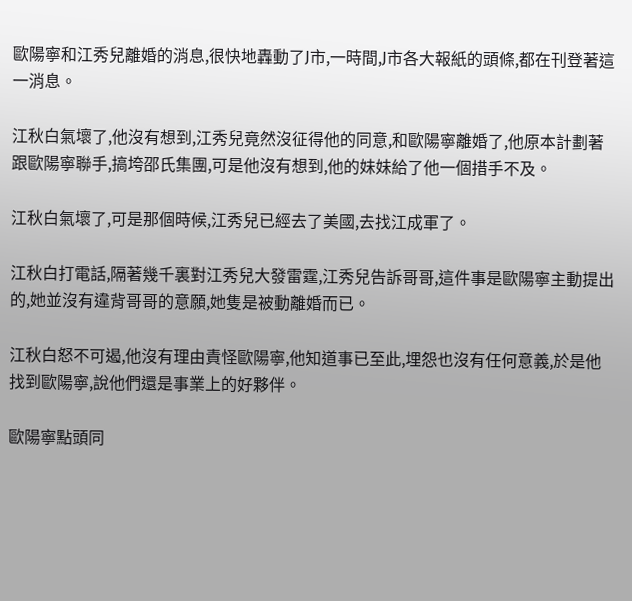歐陽寧和江秀兒離婚的消息,很快地轟動了J市,一時間,J市各大報紙的頭條,都在刊登著這一消息。

江秋白氣壞了,他沒有想到,江秀兒竟然沒征得他的同意,和歐陽寧離婚了,他原本計劃著跟歐陽寧聯手,搞垮邵氏集團,可是他沒有想到,他的妹妹給了他一個措手不及。

江秋白氣壞了,可是那個時候,江秀兒已經去了美國,去找江成軍了。

江秋白打電話,隔著幾千裏對江秀兒大發雷霆,江秀兒告訴哥哥,這件事是歐陽寧主動提出的,她並沒有違背哥哥的意願,她隻是被動離婚而已。

江秋白怒不可遏,他沒有理由責怪歐陽寧,他知道事已至此,埋怨也沒有任何意義,於是他找到歐陽寧,說他們還是事業上的好夥伴。

歐陽寧點頭同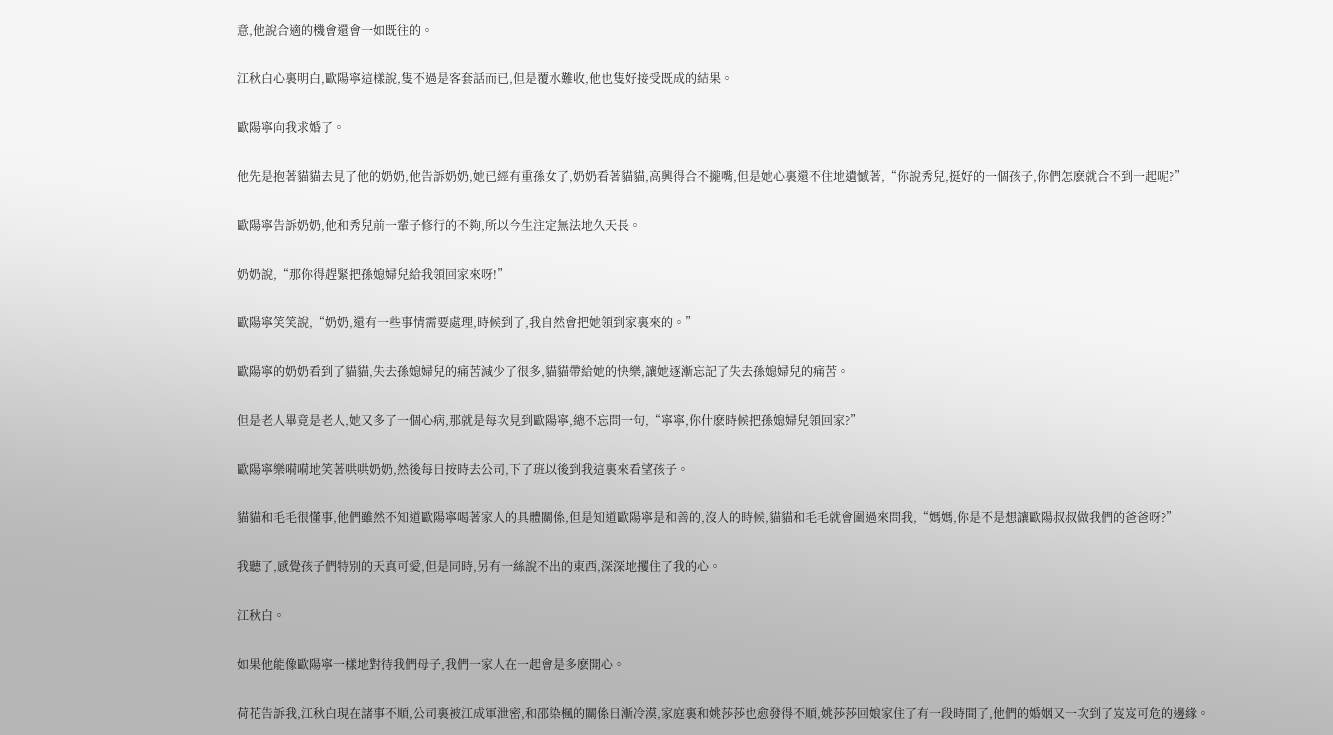意,他說合適的機會還會一如既往的。

江秋白心裏明白,歐陽寧這樣說,隻不過是客套話而已,但是覆水難收,他也隻好接受既成的結果。

歐陽寧向我求婚了。

他先是抱著貓貓去見了他的奶奶,他告訴奶奶,她已經有重孫女了,奶奶看著貓貓,高興得合不攏嘴,但是她心裏還不住地遺憾著,“你說秀兒,挺好的一個孩子,你們怎麽就合不到一起呢?”

歐陽寧告訴奶奶,他和秀兒前一輩子修行的不夠,所以今生注定無法地久天長。

奶奶說,“那你得趕緊把孫媳婦兒給我領回家來呀!”

歐陽寧笑笑說,“奶奶,還有一些事情需要處理,時候到了,我自然會把她領到家裏來的。”

歐陽寧的奶奶看到了貓貓,失去孫媳婦兒的痛苦減少了很多,貓貓帶給她的快樂,讓她逐漸忘記了失去孫媳婦兒的痛苦。

但是老人畢竟是老人,她又多了一個心病,那就是每次見到歐陽寧,總不忘問一句,“寧寧,你什麽時候把孫媳婦兒領回家?”

歐陽寧樂嗬嗬地笑著哄哄奶奶,然後每日按時去公司,下了班以後到我這裏來看望孩子。

貓貓和毛毛很懂事,他們雖然不知道歐陽寧喝著家人的具體關係,但是知道歐陽寧是和善的,沒人的時候,貓貓和毛毛就會圍過來問我,“媽媽,你是不是想讓歐陽叔叔做我們的爸爸呀?”

我聽了,感覺孩子們特別的天真可愛,但是同時,另有一絲說不出的東西,深深地攫住了我的心。

江秋白。

如果他能像歐陽寧一樣地對待我們母子,我們一家人在一起會是多麽開心。

荷花告訴我,江秋白現在諸事不順,公司裏被江成軍泄密,和邵染楓的關係日漸冷漠,家庭裏和姚莎莎也愈發得不順,姚莎莎回娘家住了有一段時間了,他們的婚姻又一次到了岌岌可危的邊緣。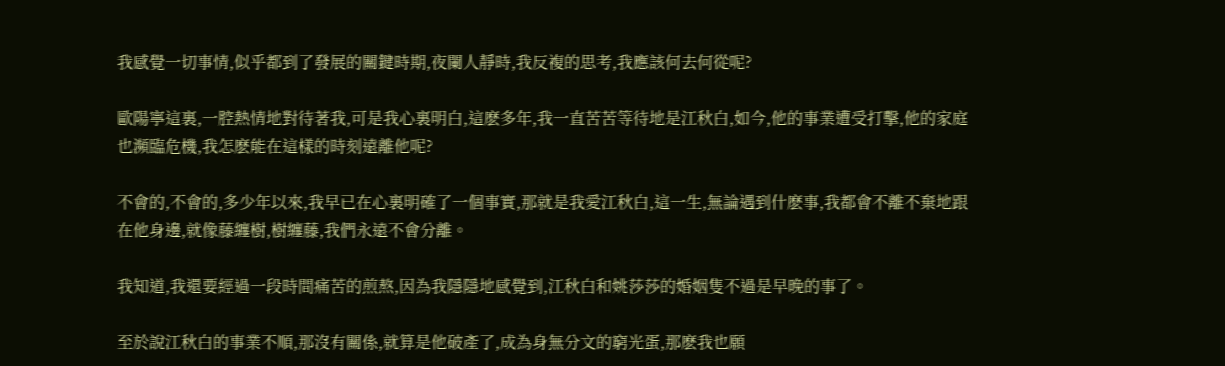我感覺一切事情,似乎都到了發展的關鍵時期,夜闌人靜時,我反複的思考,我應該何去何從呢?

歐陽寧這裏,一腔熱情地對待著我,可是我心裏明白,這麽多年,我一直苦苦等待地是江秋白,如今,他的事業遭受打擊,他的家庭也瀕臨危機,我怎麽能在這樣的時刻遠離他呢?

不會的,不會的,多少年以來,我早已在心裏明確了一個事實,那就是我愛江秋白,這一生,無論遇到什麽事,我都會不離不棄地跟在他身邊,就像藤纏樹,樹纏藤,我們永遠不會分離。

我知道,我還要經過一段時間痛苦的煎熬,因為我隱隱地感覺到,江秋白和姚莎莎的婚姻隻不過是早晚的事了。

至於說江秋白的事業不順,那沒有關係,就算是他破產了,成為身無分文的窮光蛋,那麽我也願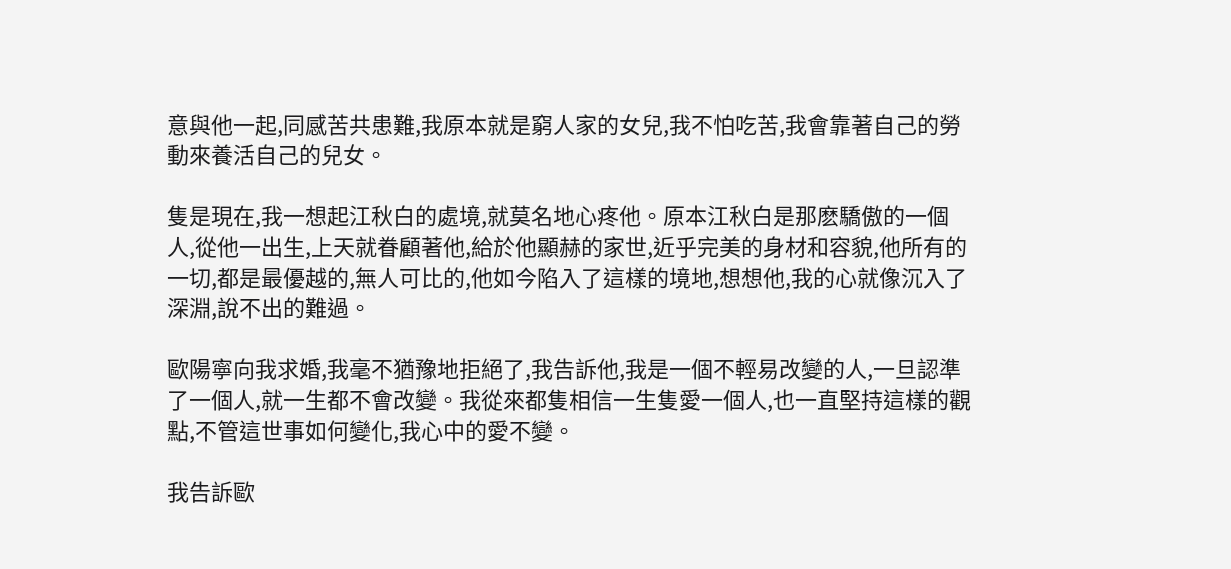意與他一起,同感苦共患難,我原本就是窮人家的女兒,我不怕吃苦,我會靠著自己的勞動來養活自己的兒女。

隻是現在,我一想起江秋白的處境,就莫名地心疼他。原本江秋白是那麽驕傲的一個人,從他一出生,上天就眷顧著他,給於他顯赫的家世,近乎完美的身材和容貌,他所有的一切,都是最優越的,無人可比的,他如今陷入了這樣的境地,想想他,我的心就像沉入了深淵,說不出的難過。

歐陽寧向我求婚,我毫不猶豫地拒絕了,我告訴他,我是一個不輕易改變的人,一旦認準了一個人,就一生都不會改變。我從來都隻相信一生隻愛一個人,也一直堅持這樣的觀點,不管這世事如何變化,我心中的愛不變。

我告訴歐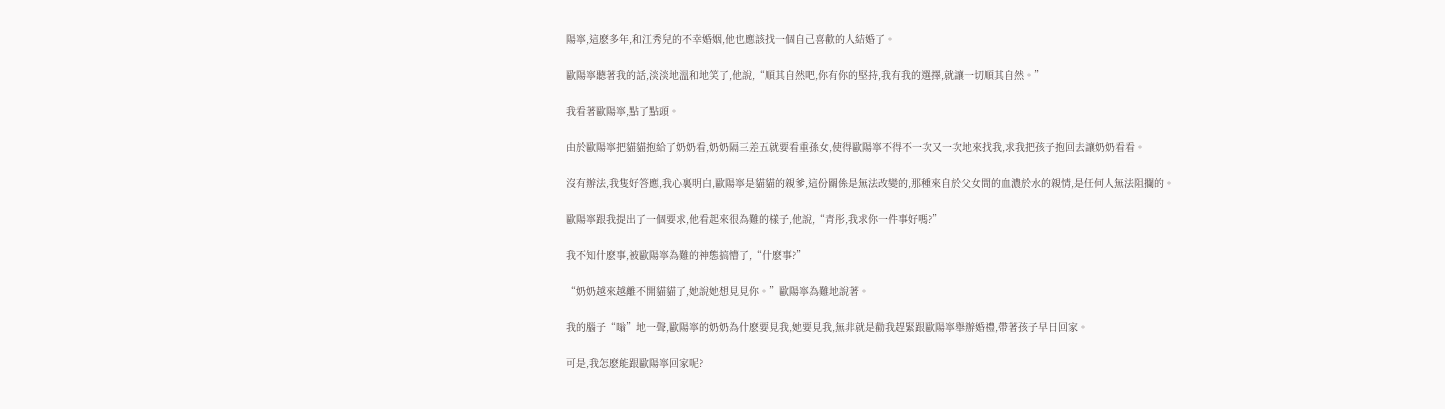陽寧,這麽多年,和江秀兒的不幸婚姻,他也應該找一個自己喜歡的人結婚了。

歐陽寧聽著我的話,淡淡地溫和地笑了,他說,“順其自然吧,你有你的堅持,我有我的選擇,就讓一切順其自然。”

我看著歐陽寧,點了點頭。

由於歐陽寧把貓貓抱給了奶奶看,奶奶隔三差五就要看重孫女,使得歐陽寧不得不一次又一次地來找我,求我把孩子抱回去讓奶奶看看。

沒有辦法,我隻好答應,我心裏明白,歐陽寧是貓貓的親爹,這份關係是無法改變的,那種來自於父女間的血濃於水的親情,是任何人無法阻攔的。

歐陽寧跟我提出了一個要求,他看起來很為難的樣子,他說,“青彤,我求你一件事好嗎?”

我不知什麽事,被歐陽寧為難的神態搞懵了,“什麽事?”

“奶奶越來越離不開貓貓了,她說她想見見你。”歐陽寧為難地說著。

我的腦子“嗡”地一聲,歐陽寧的奶奶為什麽要見我,她要見我,無非就是勸我趕緊跟歐陽寧舉辦婚禮,帶著孩子早日回家。

可是,我怎麽能跟歐陽寧回家呢?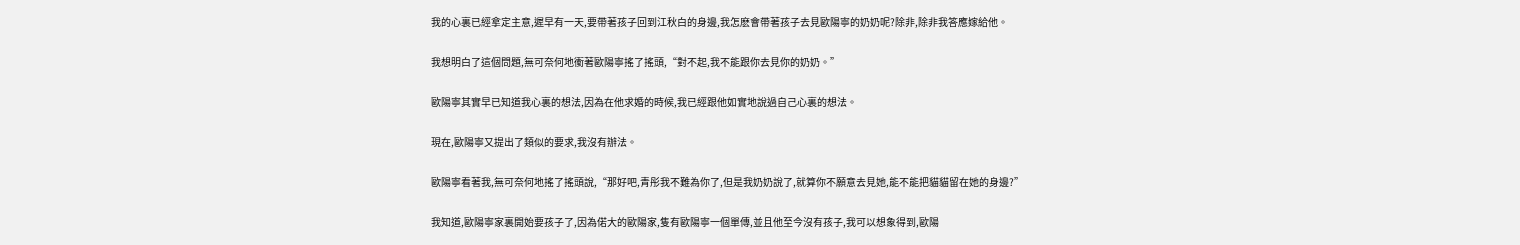我的心裏已經拿定主意,遲早有一天,要帶著孩子回到江秋白的身邊,我怎麽會帶著孩子去見歐陽寧的奶奶呢?除非,除非我答應嫁給他。

我想明白了這個問題,無可奈何地衝著歐陽寧搖了搖頭,“對不起,我不能跟你去見你的奶奶。”

歐陽寧其實早已知道我心裏的想法,因為在他求婚的時候,我已經跟他如實地說過自己心裏的想法。

現在,歐陽寧又提出了類似的要求,我沒有辦法。

歐陽寧看著我,無可奈何地搖了搖頭說,“那好吧,青彤我不難為你了,但是我奶奶說了,就算你不願意去見她,能不能把貓貓留在她的身邊?”

我知道,歐陽寧家裏開始要孩子了,因為偌大的歐陽家,隻有歐陽寧一個單傳,並且他至今沒有孩子,我可以想象得到,歐陽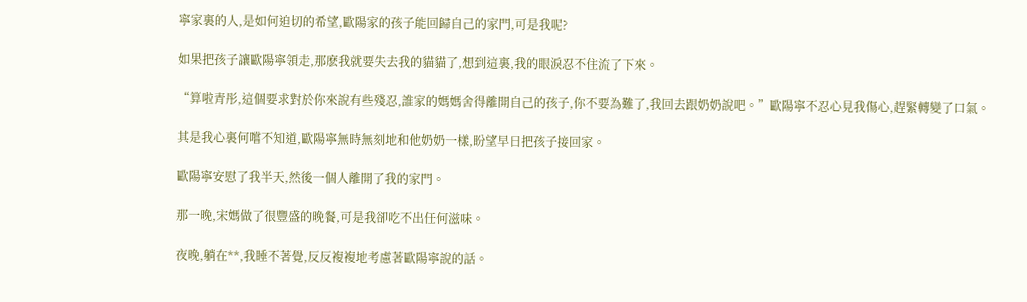寧家裏的人,是如何迫切的希望,歐陽家的孩子能回歸自己的家門,可是我呢?

如果把孩子讓歐陽寧領走,那麽我就要失去我的貓貓了,想到這裏,我的眼淚忍不住流了下來。

“算啦青彤,這個要求對於你來說有些殘忍,誰家的媽媽舍得離開自己的孩子,你不要為難了,我回去跟奶奶說吧。”歐陽寧不忍心見我傷心,趕緊轉變了口氣。

其是我心裏何嚐不知道,歐陽寧無時無刻地和他奶奶一樣,盼望早日把孩子接回家。

歐陽寧安慰了我半天,然後一個人離開了我的家門。

那一晚,宋媽做了很豐盛的晚餐,可是我卻吃不出任何滋味。

夜晚,躺在**,我睡不著覺,反反複複地考慮著歐陽寧說的話。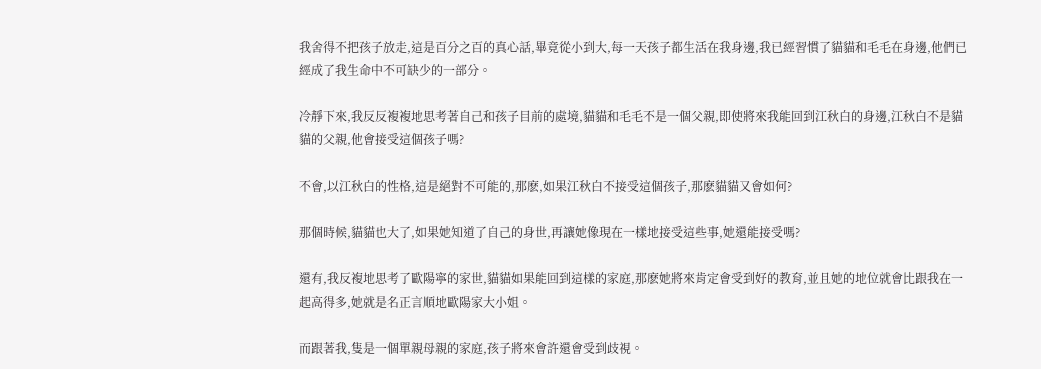我舍得不把孩子放走,這是百分之百的真心話,畢竟從小到大,每一天孩子都生活在我身邊,我已經習慣了貓貓和毛毛在身邊,他們已經成了我生命中不可缺少的一部分。

冷靜下來,我反反複複地思考著自己和孩子目前的處境,貓貓和毛毛不是一個父親,即使將來我能回到江秋白的身邊,江秋白不是貓貓的父親,他會接受這個孩子嗎?

不會,以江秋白的性格,這是絕對不可能的,那麽,如果江秋白不接受這個孩子,那麽貓貓又會如何?

那個時候,貓貓也大了,如果她知道了自己的身世,再讓她像現在一樣地接受這些事,她還能接受嗎?

還有,我反複地思考了歐陽寧的家世,貓貓如果能回到這樣的家庭,那麽她將來肯定會受到好的教育,並且她的地位就會比跟我在一起高得多,她就是名正言順地歐陽家大小姐。

而跟著我,隻是一個單親母親的家庭,孩子將來會許還會受到歧視。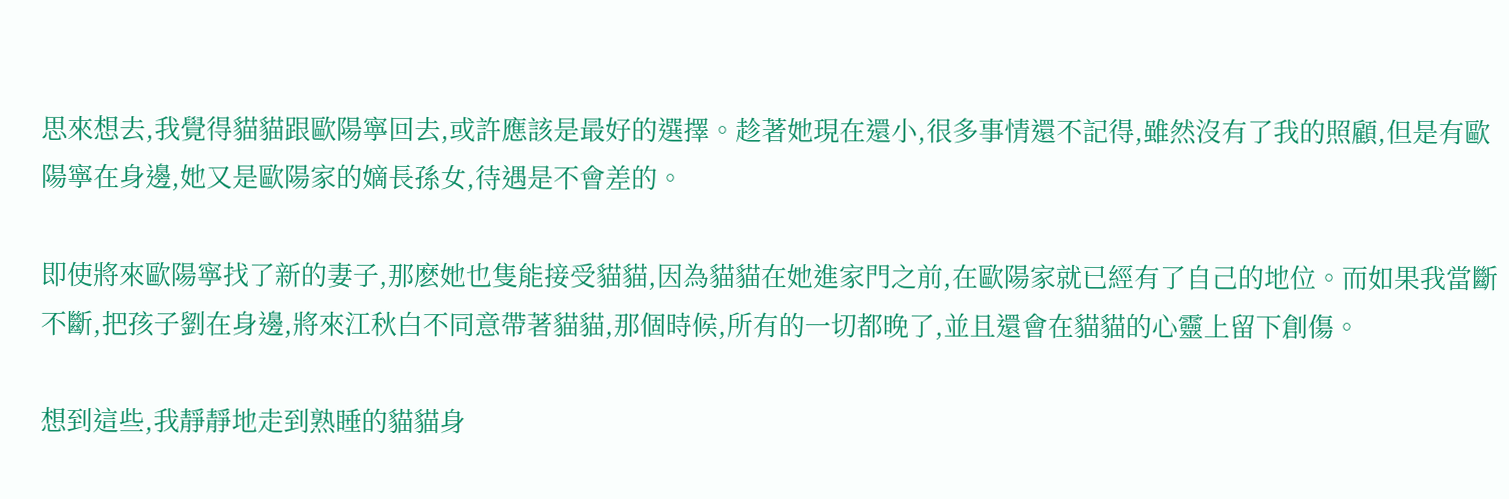思來想去,我覺得貓貓跟歐陽寧回去,或許應該是最好的選擇。趁著她現在還小,很多事情還不記得,雖然沒有了我的照顧,但是有歐陽寧在身邊,她又是歐陽家的嫡長孫女,待遇是不會差的。

即使將來歐陽寧找了新的妻子,那麽她也隻能接受貓貓,因為貓貓在她進家門之前,在歐陽家就已經有了自己的地位。而如果我當斷不斷,把孩子劉在身邊,將來江秋白不同意帶著貓貓,那個時候,所有的一切都晚了,並且還會在貓貓的心靈上留下創傷。

想到這些,我靜靜地走到熟睡的貓貓身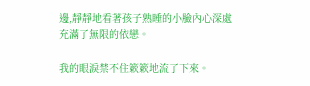邊,靜靜地看著孩子熟睡的小臉內心深處充滿了無限的依戀。

我的眼淚禁不住簌簌地流了下來。